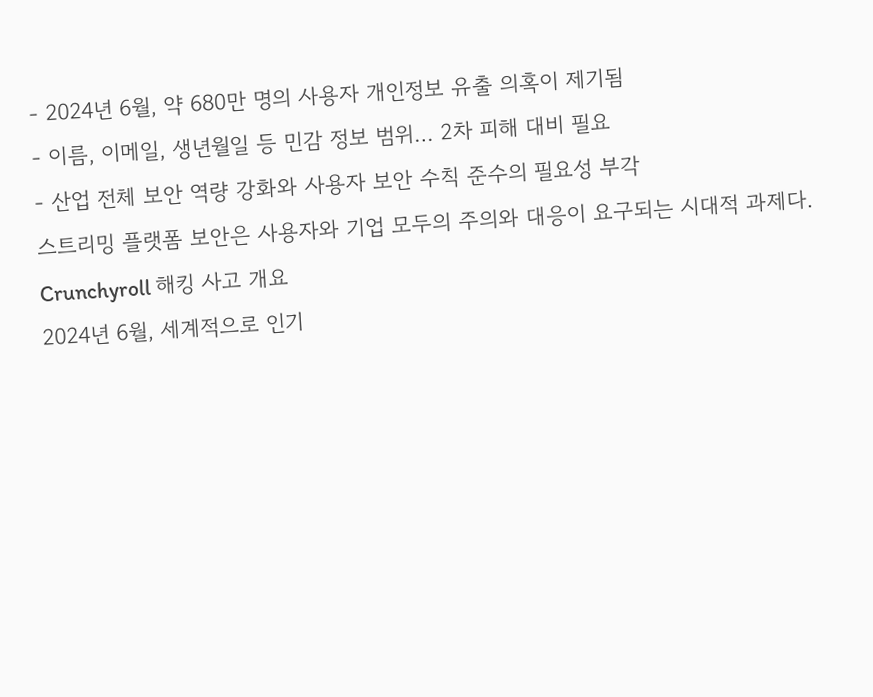- 2024년 6월, 약 680만 명의 사용자 개인정보 유출 의혹이 제기됨
- 이름, 이메일, 생년월일 등 민감 정보 범위… 2차 피해 대비 필요
- 산업 전체 보안 역량 강화와 사용자 보안 수칙 준수의 필요성 부각
스트리밍 플랫폼 보안은 사용자와 기업 모두의 주의와 대응이 요구되는 시대적 과제다.
Crunchyroll 해킹 사고 개요
2024년 6월, 세계적으로 인기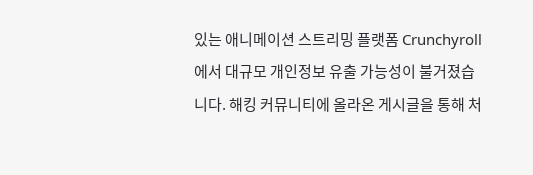있는 애니메이션 스트리밍 플랫폼 Crunchyroll에서 대규모 개인정보 유출 가능성이 불거졌습니다. 해킹 커뮤니티에 올라온 게시글을 통해 처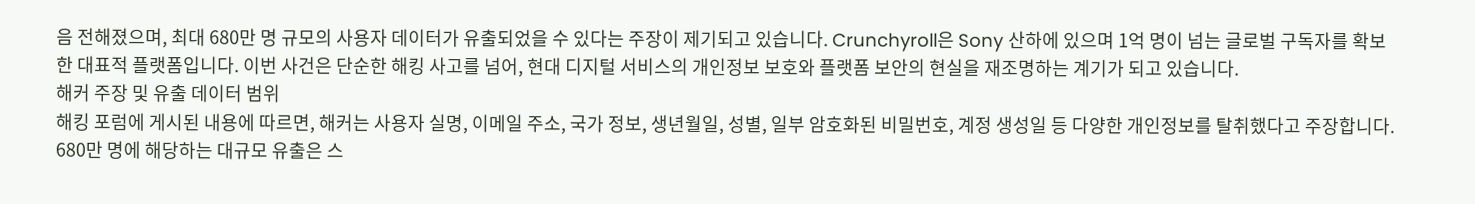음 전해졌으며, 최대 680만 명 규모의 사용자 데이터가 유출되었을 수 있다는 주장이 제기되고 있습니다. Crunchyroll은 Sony 산하에 있으며 1억 명이 넘는 글로벌 구독자를 확보한 대표적 플랫폼입니다. 이번 사건은 단순한 해킹 사고를 넘어, 현대 디지털 서비스의 개인정보 보호와 플랫폼 보안의 현실을 재조명하는 계기가 되고 있습니다.
해커 주장 및 유출 데이터 범위
해킹 포럼에 게시된 내용에 따르면, 해커는 사용자 실명, 이메일 주소, 국가 정보, 생년월일, 성별, 일부 암호화된 비밀번호, 계정 생성일 등 다양한 개인정보를 탈취했다고 주장합니다. 680만 명에 해당하는 대규모 유출은 스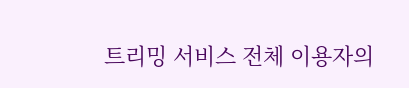트리밍 서비스 전체 이용자의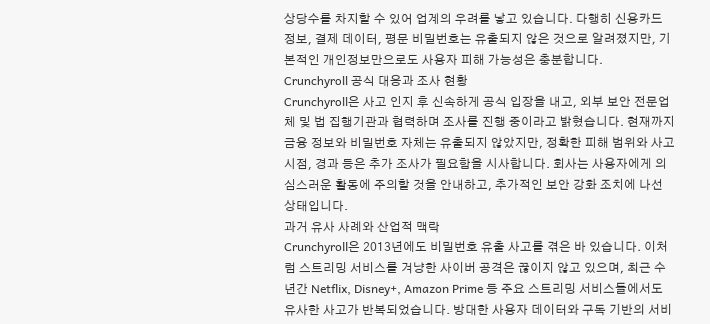상당수를 차지할 수 있어 업계의 우려를 낳고 있습니다. 다행히 신용카드 정보, 결제 데이터, 평문 비밀번호는 유출되지 않은 것으로 알려졌지만, 기본적인 개인정보만으로도 사용자 피해 가능성은 충분합니다.
Crunchyroll 공식 대응과 조사 현황
Crunchyroll은 사고 인지 후 신속하게 공식 입장을 내고, 외부 보안 전문업체 및 법 집행기관과 협력하며 조사를 진행 중이라고 밝혔습니다. 현재까지 금융 정보와 비밀번호 자체는 유출되지 않았지만, 정확한 피해 범위와 사고 시점, 경과 등은 추가 조사가 필요함을 시사합니다. 회사는 사용자에게 의심스러운 활동에 주의할 것을 안내하고, 추가적인 보안 강화 조치에 나선 상태입니다.
과거 유사 사례와 산업적 맥락
Crunchyroll은 2013년에도 비밀번호 유출 사고를 겪은 바 있습니다. 이처럼 스트리밍 서비스를 겨냥한 사이버 공격은 끊이지 않고 있으며, 최근 수년간 Netflix, Disney+, Amazon Prime 등 주요 스트리밍 서비스들에서도 유사한 사고가 반복되었습니다. 방대한 사용자 데이터와 구독 기반의 서비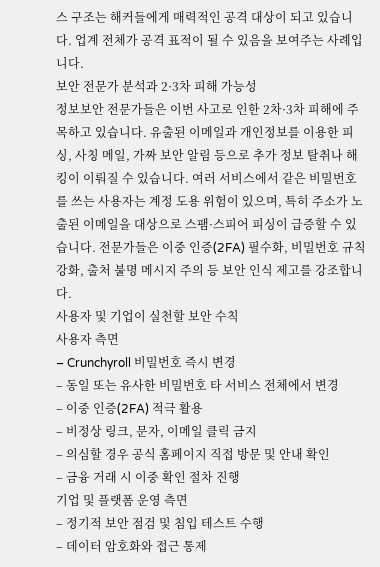스 구조는 해커들에게 매력적인 공격 대상이 되고 있습니다. 업계 전체가 공격 표적이 될 수 있음을 보여주는 사례입니다.
보안 전문가 분석과 2·3차 피해 가능성
정보보안 전문가들은 이번 사고로 인한 2차·3차 피해에 주목하고 있습니다. 유출된 이메일과 개인정보를 이용한 피싱, 사칭 메일, 가짜 보안 알림 등으로 추가 정보 탈취나 해킹이 이뤄질 수 있습니다. 여러 서비스에서 같은 비밀번호를 쓰는 사용자는 계정 도용 위험이 있으며, 특히 주소가 노출된 이메일을 대상으로 스팸·스피어 피싱이 급증할 수 있습니다. 전문가들은 이중 인증(2FA) 필수화, 비밀번호 규칙 강화, 출처 불명 메시지 주의 등 보안 인식 제고를 강조합니다.
사용자 및 기업이 실천할 보안 수칙
사용자 측면
– Crunchyroll 비밀번호 즉시 변경
– 동일 또는 유사한 비밀번호 타 서비스 전체에서 변경
– 이중 인증(2FA) 적극 활용
– 비정상 링크, 문자, 이메일 클릭 금지
– 의심할 경우 공식 홈페이지 직접 방문 및 안내 확인
– 금융 거래 시 이중 확인 절차 진행
기업 및 플랫폼 운영 측면
– 정기적 보안 점검 및 침입 테스트 수행
– 데이터 암호화와 접근 통제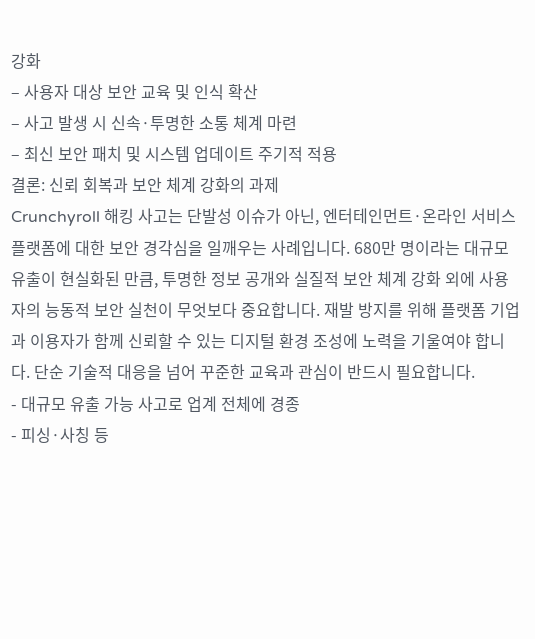강화
– 사용자 대상 보안 교육 및 인식 확산
– 사고 발생 시 신속·투명한 소통 체계 마련
– 최신 보안 패치 및 시스템 업데이트 주기적 적용
결론: 신뢰 회복과 보안 체계 강화의 과제
Crunchyroll 해킹 사고는 단발성 이슈가 아닌, 엔터테인먼트·온라인 서비스 플랫폼에 대한 보안 경각심을 일깨우는 사례입니다. 680만 명이라는 대규모 유출이 현실화된 만큼, 투명한 정보 공개와 실질적 보안 체계 강화 외에 사용자의 능동적 보안 실천이 무엇보다 중요합니다. 재발 방지를 위해 플랫폼 기업과 이용자가 함께 신뢰할 수 있는 디지털 환경 조성에 노력을 기울여야 합니다. 단순 기술적 대응을 넘어 꾸준한 교육과 관심이 반드시 필요합니다.
- 대규모 유출 가능 사고로 업계 전체에 경종
- 피싱·사칭 등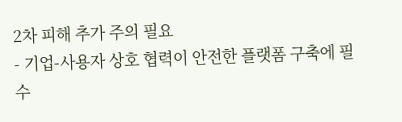2차 피해 추가 주의 필요
- 기업-사용자 상호 협력이 안전한 플랫폼 구축에 필수